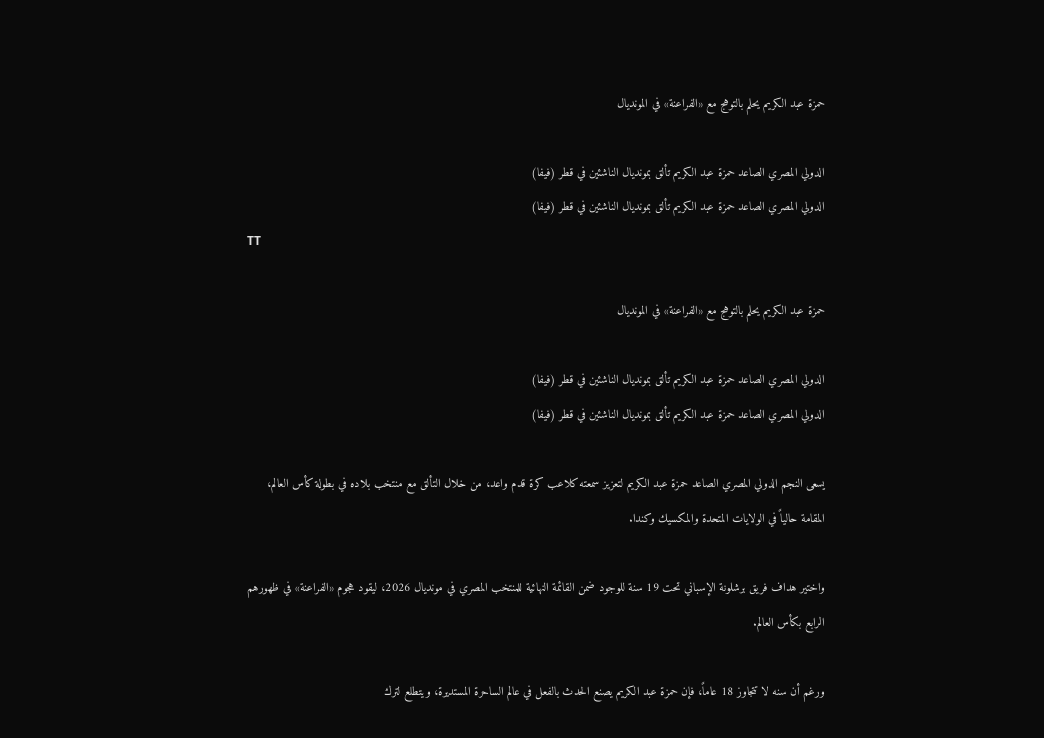حمزة عبد الكريم يحلم بالتوهج مع «الفراعنة» في المونديال

الدولي المصري الصاعد حمزة عبد الكريم تألق بمونديال الناشئين في قطر (فيفا)
الدولي المصري الصاعد حمزة عبد الكريم تألق بمونديال الناشئين في قطر (فيفا)
TT

حمزة عبد الكريم يحلم بالتوهج مع «الفراعنة» في المونديال

الدولي المصري الصاعد حمزة عبد الكريم تألق بمونديال الناشئين في قطر (فيفا)
الدولي المصري الصاعد حمزة عبد الكريم تألق بمونديال الناشئين في قطر (فيفا)

يسعى النجم الدولي المصري الصاعد حمزة عبد الكريم لتعزيز سمعته كلاعب كرة قدم واعد، من خلال التألق مع منتخب بلاده في بطولة كأس العالم، المقامة حالياً في الولايات المتحدة والمكسيك وكندا.

واختير هداف فريق برشلونة الإسباني تحت 19 سنة للوجود ضمن القائمة النهائية للمنتخب المصري في مونديال 2026، ليقود هجوم «الفراعنة» في ظهورهم الرابع بكأس العالم.

ورغم أن سنه لا تتجاوز 18 عاماً، فإن حمزة عبد الكريم يصنع الحدث بالفعل في عالم الساحرة المستديرة، ويتطلع لترك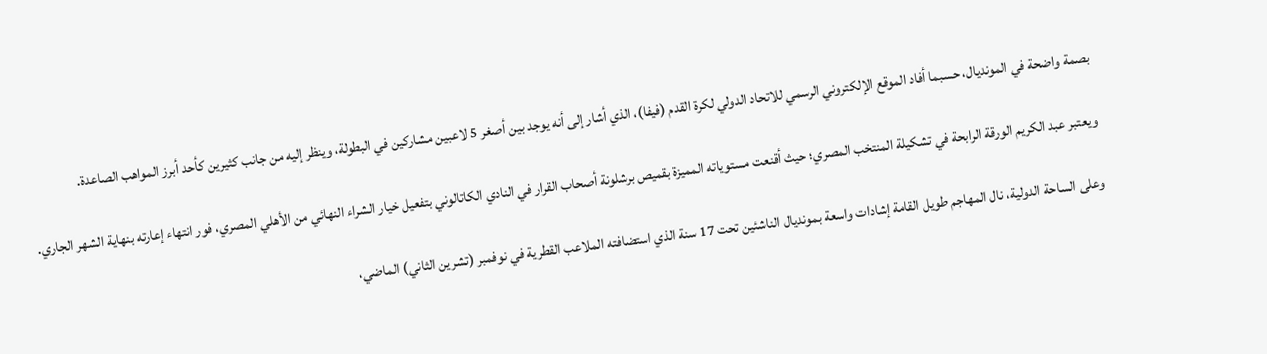بصمة واضحة في المونديال، حسبما أفاد الموقع الإلكتروني الرسمي للاتحاد الدولي لكرة القدم (فيفا)، الذي أشار إلى أنه يوجد بين أصغر 5 لاعبين مشاركين في البطولة، وينظر إليه من جانب كثيرين كأحد أبرز المواهب الصاعدة.

ويعتبر عبد الكريم الورقة الرابحة في تشكيلة المنتخب المصري؛ حيث أقنعت مستوياته المميزة بقميص برشلونة أصحاب القرار في النادي الكاتالوني بتفعيل خيار الشراء النهائي من الأهلي المصري، فور انتهاء إعارته بنهاية الشهر الجاري.

وعلى الساحة الدولية، نال المهاجم طويل القامة إشادات واسعة بمونديال الناشئين تحت 17 سنة الذي استضافته الملاعب القطرية في نوفمبر (تشرين الثاني) الماضي،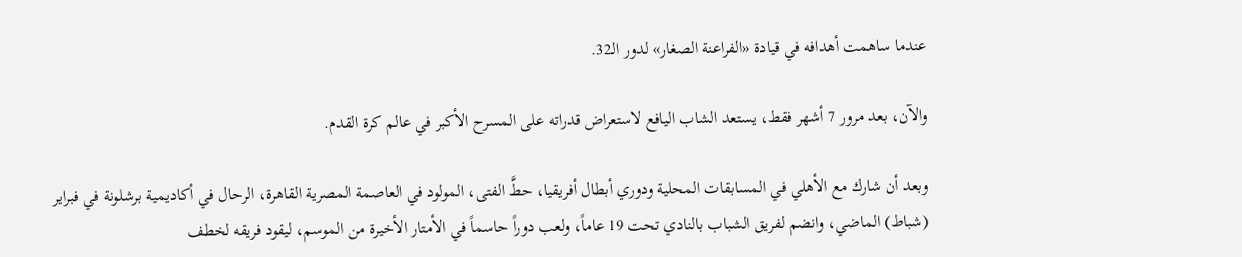عندما ساهمت أهدافه في قيادة «الفراعنة الصغار» لدور الـ32.

والآن، بعد مرور 7 أشهر فقط، يستعد الشاب اليافع لاستعراض قدراته على المسرح الأكبر في عالم كرة القدم.

وبعد أن شارك مع الأهلي في المسابقات المحلية ودوري أبطال أفريقيا، حطَّ الفتى، المولود في العاصمة المصرية القاهرة، الرحال في أكاديمية برشلونة في فبراير (شباط) الماضي، وانضم لفريق الشباب بالنادي تحت 19 عاماً، ولعب دوراً حاسماً في الأمتار الأخيرة من الموسم، ليقود فريقه لخطف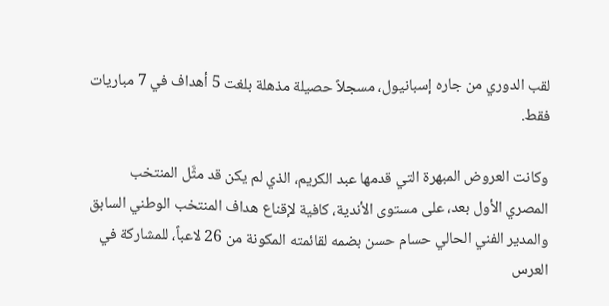لقب الدوري من جاره إسبانيول، مسجلاً حصيلة مذهلة بلغت 5 أهداف في 7 مباريات فقط.

وكانت العروض المبهرة التي قدمها عبد الكريم، الذي لم يكن قد مثَّل المنتخب المصري الأول بعد، على مستوى الأندية، كافية لإقناع هداف المنتخب الوطني السابق والمدير الفني الحالي حسام حسن بضمه لقائمته المكونة من 26 لاعباً، للمشاركة في العرس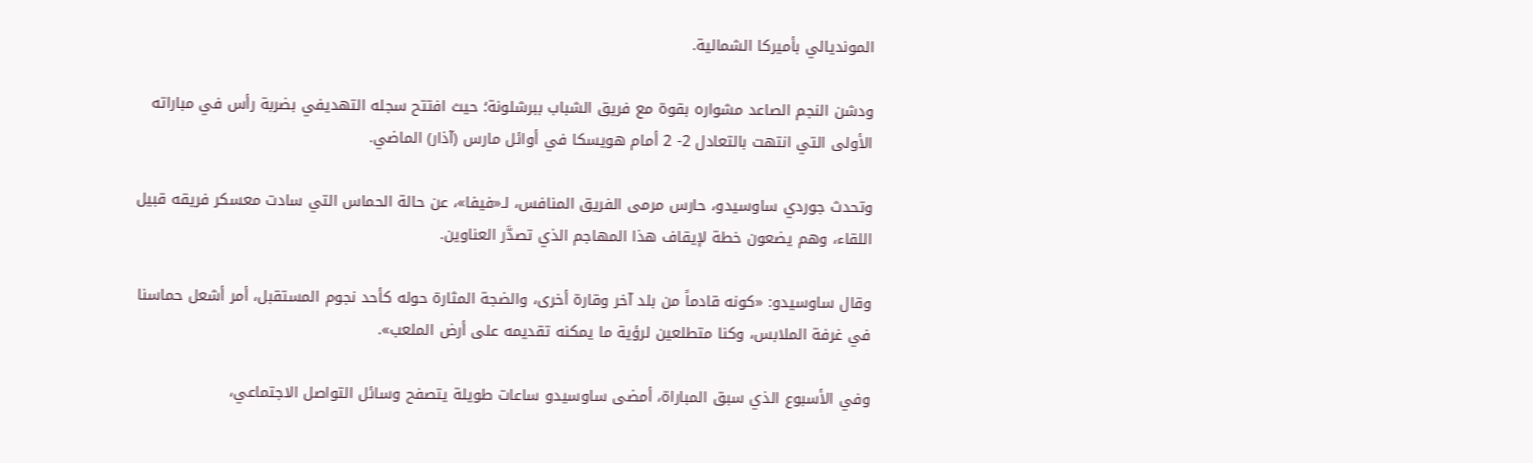المونديالي بأميركا الشمالية.

ودشن النجم الصاعد مشواره بقوة مع فريق الشباب ببرشلونة؛ حيث افتتح سجله التهديفي بضربة رأس في مباراته الأولى التي انتهت بالتعادل 2- 2 أمام هويسكا في أوائل مارس (آذار) الماضي.

وتحدث جوردي ساوسيدو، حارس مرمى الفريق المنافس، لـ«فيفا»، عن حالة الحماس التي سادت معسكر فريقه قبيل اللقاء، وهم يضعون خطة لإيقاف هذا المهاجم الذي تصدَّر العناوين.

وقال ساوسيدو: «كونه قادماً من بلد آخر وقارة أخرى، والضجة المثارة حوله كأحد نجوم المستقبل، أمر أشعل حماسنا في غرفة الملابس، وكنا متطلعين لرؤية ما يمكنه تقديمه على أرض الملعب».

وفي الأسبوع الذي سبق المباراة، أمضى ساوسيدو ساعات طويلة يتصفح وسائل التواصل الاجتماعي،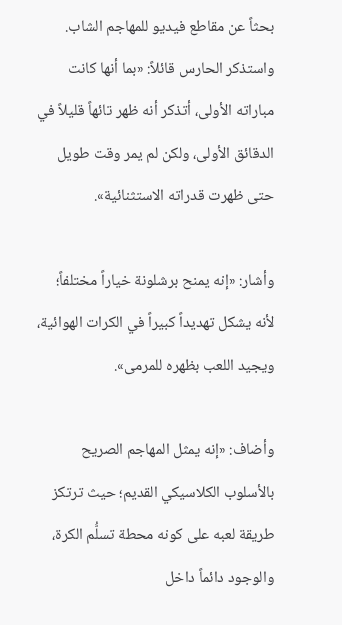بحثاً عن مقاطع فيديو للمهاجم الشاب. واستذكر الحارس قائلاً: «بما أنها كانت مباراته الأولى، أتذكر أنه ظهر تائهاً قليلاً في الدقائق الأولى، ولكن لم يمر وقت طويل حتى ظهرت قدراته الاستثنائية».

وأشار: «إنه يمنح برشلونة خياراً مختلفاً؛ لأنه يشكل تهديداً كبيراً في الكرات الهوائية، ويجيد اللعب بظهره للمرمى».

وأضاف: «إنه يمثل المهاجم الصريح بالأسلوب الكلاسيكي القديم؛ حيث ترتكز طريقة لعبه على كونه محطة تسلُّم الكرة، والوجود دائماً داخل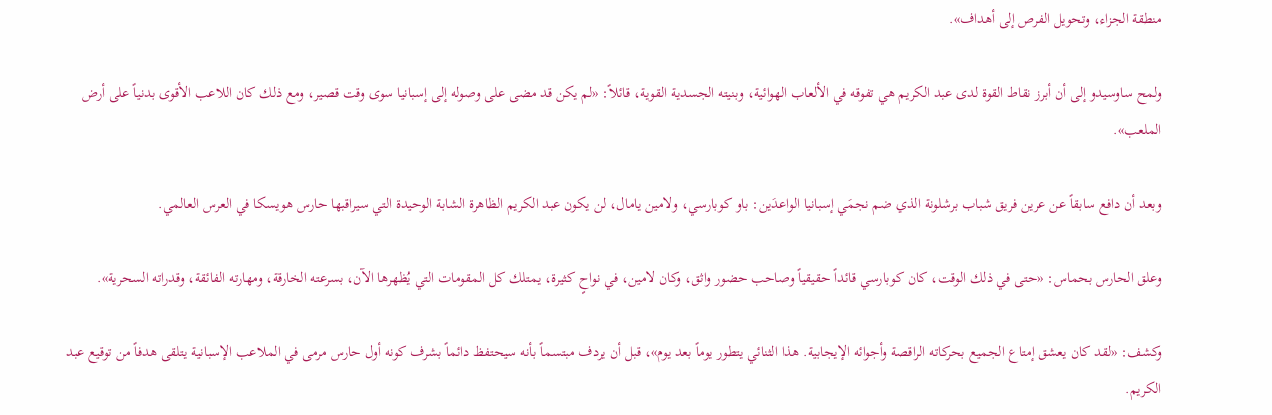منطقة الجزاء، وتحويل الفرص إلى أهداف».

ولمح ساوسيدو إلى أن أبرز نقاط القوة لدى عبد الكريم هي تفوقه في الألعاب الهوائية، وبنيته الجسدية القوية، قائلاً: «لم يكن قد مضى على وصوله إلى إسبانيا سوى وقت قصير، ومع ذلك كان اللاعب الأقوى بدنياً على أرض الملعب».

وبعد أن دافع سابقاً عن عرين فريق شباب برشلونة الذي ضم نجمَي إسبانيا الواعدَين: باو كوبارسي، ولامين يامال، لن يكون عبد الكريم الظاهرة الشابة الوحيدة التي سيراقبها حارس هويسكا في العرس العالمي.

وعلق الحارس بحماس: «حتى في ذلك الوقت، كان كوبارسي قائداً حقيقياً وصاحب حضور واثق، وكان لامين، في نواحٍ كثيرة، يمتلك كل المقومات التي يُظهرها الآن، بسرعته الخارقة، ومهارته الفائقة، وقدراته السحرية».

وكشف: «لقد كان يعشق إمتاع الجميع بحركاته الراقصة وأجوائه الإيجابية. هذا الثنائي يتطور يوماً بعد يوم»، قبل أن يردف مبتسماً بأنه سيحتفظ دائماً بشرف كونه أول حارس مرمى في الملاعب الإسبانية يتلقى هدفاً من توقيع عبد الكريم.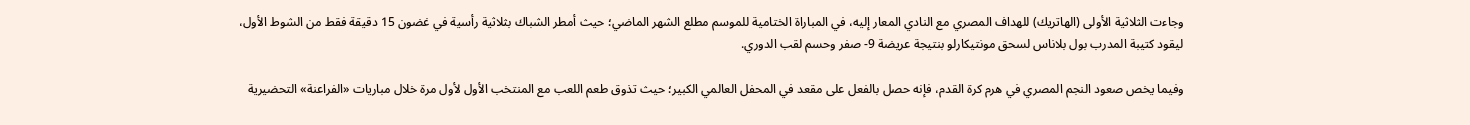وجاءت الثلاثية الأولى (الهاتريك) للهداف المصري مع النادي المعار إليه، في المباراة الختامية للموسم مطلع الشهر الماضي؛ حيث أمطر الشباك بثلاثية رأسية في غضون 15 دقيقة فقط من الشوط الأول، ليقود كتيبة المدرب بول بلاناس لسحق مونتيكارلو بنتيجة عريضة 9- صفر وحسم لقب الدوري.

وفيما يخص صعود النجم المصري في هرم كرة القدم، فإنه حصل بالفعل على مقعد في المحفل العالمي الكبير؛ حيث تذوق طعم اللعب مع المنتخب الأول لأول مرة خلال مباريات «الفراعنة» التحضيرية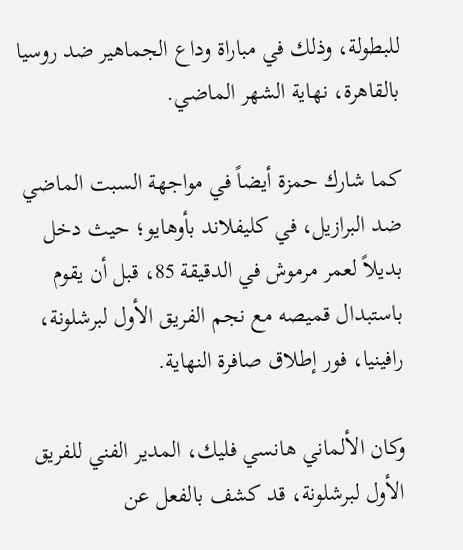للبطولة، وذلك في مباراة وداع الجماهير ضد روسيا بالقاهرة، نهاية الشهر الماضي.

كما شارك حمزة أيضاً في مواجهة السبت الماضي ضد البرازيل، في كليفلاند بأوهايو؛ حيث دخل بديلاً لعمر مرموش في الدقيقة 85، قبل أن يقوم باستبدال قميصه مع نجم الفريق الأول لبرشلونة، رافينيا، فور إطلاق صافرة النهاية.

وكان الألماني هانسي فليك، المدير الفني للفريق الأول لبرشلونة، قد كشف بالفعل عن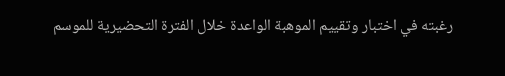رغبته في اختبار وتقييم الموهبة الواعدة خلال الفترة التحضيرية للموسم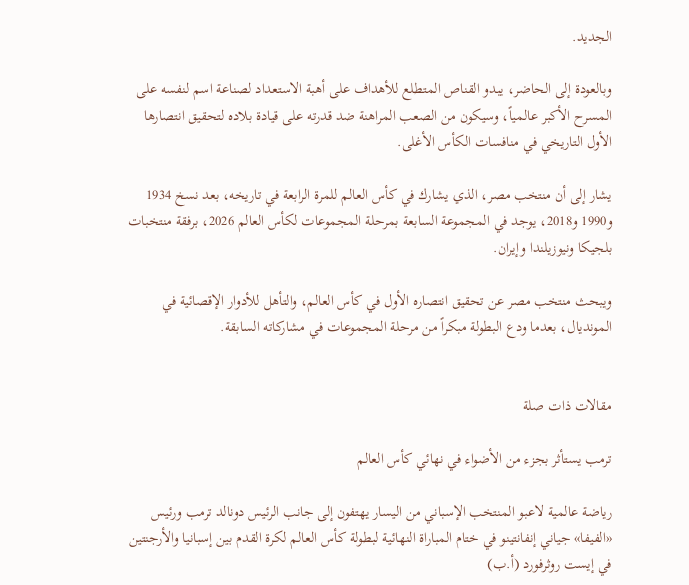الجديد.

وبالعودة إلى الحاضر، يبدو القناص المتطلع للأهداف على أهبة الاستعداد لصناعة اسم لنفسه على المسرح الأكبر عالمياً، وسيكون من الصعب المراهنة ضد قدرته على قيادة بلاده لتحقيق انتصارها الأول التاريخي في منافسات الكأس الأغلى.

يشار إلى أن منتخب مصر، الذي يشارك في كأس العالم للمرة الرابعة في تاريخه، بعد نسخ 1934 و1990 و2018، يوجد في المجموعة السابعة بمرحلة المجموعات لكأس العالم 2026، برفقة منتخبات بلجيكا ونيوزيلندا وإيران.

ويبحث منتخب مصر عن تحقيق انتصاره الأول في كأس العالم، والتأهل للأدوار الإقصائية في المونديال، بعدما ودع البطولة مبكراً من مرحلة المجموعات في مشاركاته السابقة.


مقالات ذات صلة

ترمب يستأثر بجزء من الأضواء في نهائي كأس العالم

رياضة عالمية لاعبو المنتخب الإسباني من اليسار يهتفون إلى جانب الرئيس دونالد ترمب ورئيس «الفيفا» جياني إنفانتينو في ختام المباراة النهائية لبطولة كأس العالم لكرة القدم بين إسبانيا والأرجنتين في إيست روثرفورد (أ.ب)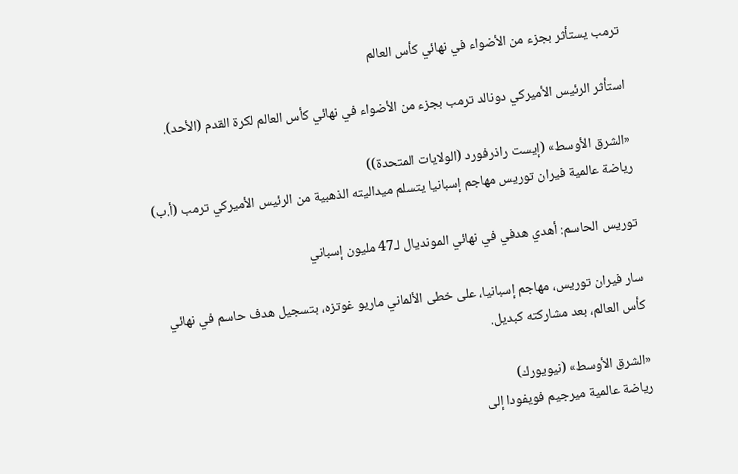ترمب يستأثر بجزء من الأضواء في نهائي كأس العالم

استأثر الرئيس الأميركي دونالد ترمب بجزء من الأضواء في نهائي كأس العالم لكرة القدم (الأحد).

«الشرق الأوسط» (إيست راذرفورد (الولايات المتحدة))
رياضة عالمية فيران توريس مهاجم إسبانيا يتسلم ميداليته الذهبية من الرئيس الأميركي ترمب (أ.ب)

توريس الحاسم: أهدي هدفي في نهائي المونديال لـ47 مليون إسباني

سار فيران توريس، مهاجم إسبانيا، على خطى الألماني ماريو غوتزه، بتسجيل هدف حاسم في نهائي كأس العالم، بعد مشاركته كبديل.

«الشرق الأوسط» (نيويورك)
رياضة عالمية ميرجيم فويفودا إلى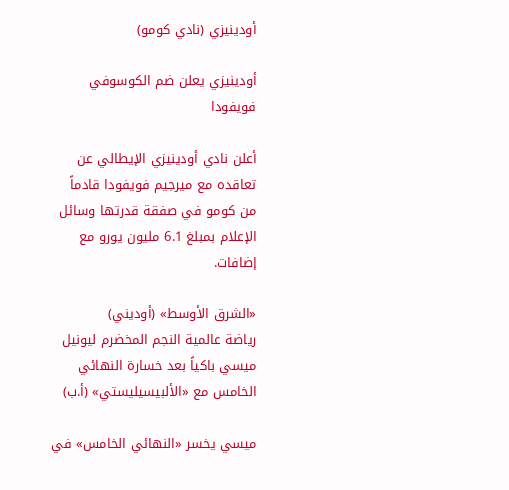أودينيزي (نادي كومو)

أودينيزي يعلن ضم الكوسوفي فويفودا

أعلن نادي أودينيزي الإيطالي عن تعاقده مع ميرجيم فويفودا قادماً من كومو في صفقة قدرتها وسائل الإعلام بمبلغ 6.1 مليون يورو مع إضافات.

«الشرق الأوسط» (أوديني)
رياضة عالمية النجم المخضرم ليونيل ميسي باكياً بعد خسارة النهائي الخامس مع «الألبيسيليستي» (أ.ب)

ميسي يخسر «النهائي الخامس» في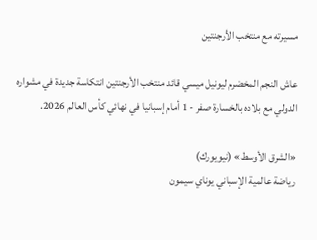مسيرته مع منتخب الأرجنتين

عاش النجم المخضرم ليونيل ميسي قائد منتخب الأرجنتين انتكاسة جديدة في مشواره الدولي مع بلاده بالخسارة صفر - 1 أمام إسبانيا في نهائي كأس العالم 2026.

«الشرق الأوسط» (نيويورك)
رياضة عالمية الإسباني يوناي سيمون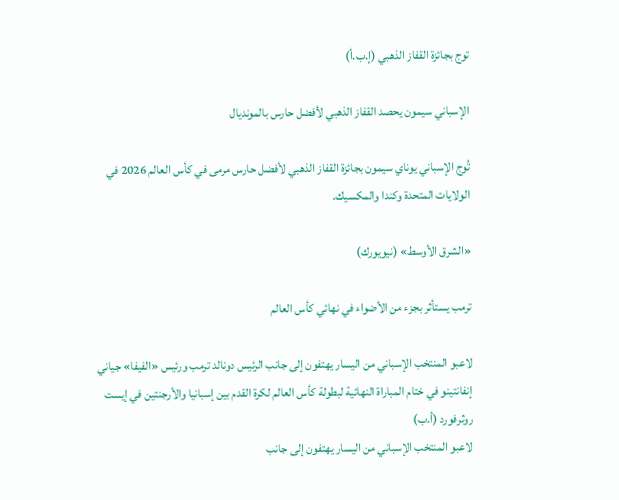توج بجائزة القفاز الذهبي (إ.ب.أ)

الإسباني سيمون يحصد القفاز الذهبي لأفضل حارس بالمونديال

تُوج الإسباني يوناي سيمون بجائزة القفاز الذهبي لأفضل حارس مرمى في كأس العالم 2026 في الولايات المتحدة وكندا والمكسيك.

«الشرق الأوسط» (نيويورك)

ترمب يستأثر بجزء من الأضواء في نهائي كأس العالم

لاعبو المنتخب الإسباني من اليسار يهتفون إلى جانب الرئيس دونالد ترمب ورئيس «الفيفا» جياني إنفانتينو في ختام المباراة النهائية لبطولة كأس العالم لكرة القدم بين إسبانيا والأرجنتين في إيست روثرفورد (أ.ب)
لاعبو المنتخب الإسباني من اليسار يهتفون إلى جانب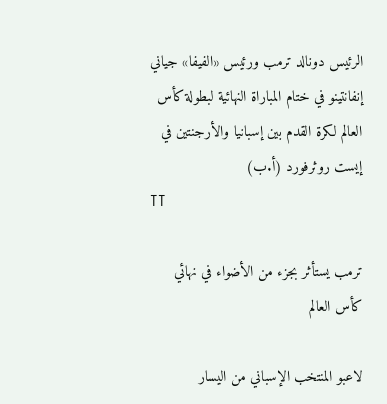الرئيس دونالد ترمب ورئيس «الفيفا» جياني إنفانتينو في ختام المباراة النهائية لبطولة كأس العالم لكرة القدم بين إسبانيا والأرجنتين في إيست روثرفورد (أ.ب)
TT

ترمب يستأثر بجزء من الأضواء في نهائي كأس العالم

لاعبو المنتخب الإسباني من اليسار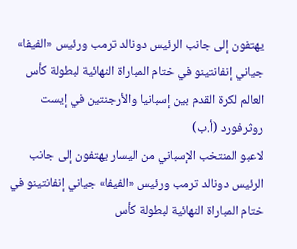يهتفون إلى جانب الرئيس دونالد ترمب ورئيس «الفيفا» جياني إنفانتينو في ختام المباراة النهائية لبطولة كأس العالم لكرة القدم بين إسبانيا والأرجنتين في إيست روثرفورد (أ.ب)
لاعبو المنتخب الإسباني من اليسار يهتفون إلى جانب الرئيس دونالد ترمب ورئيس «الفيفا» جياني إنفانتينو في ختام المباراة النهائية لبطولة كأس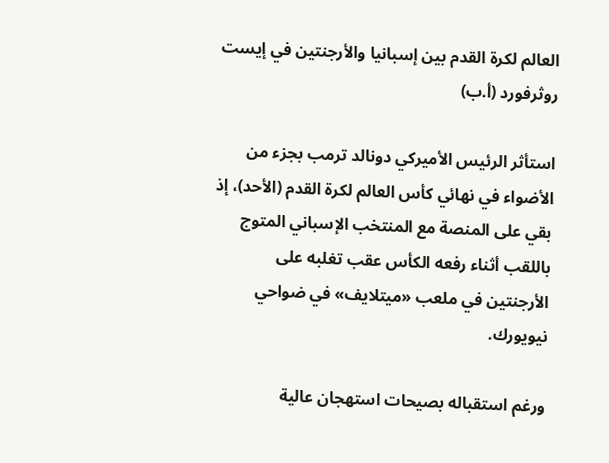العالم لكرة القدم بين إسبانيا والأرجنتين في إيست روثرفورد (أ.ب)

استأثر الرئيس الأميركي دونالد ترمب بجزء من الأضواء في نهائي كأس العالم لكرة القدم (الأحد)، إذ بقي على المنصة مع المنتخب الإسباني المتوج باللقب أثناء رفعه الكأس عقب تغلبه على الأرجنتين في ملعب «ميتلايف» في ضواحي نيويورك.

ورغم استقباله بصيحات استهجان عالية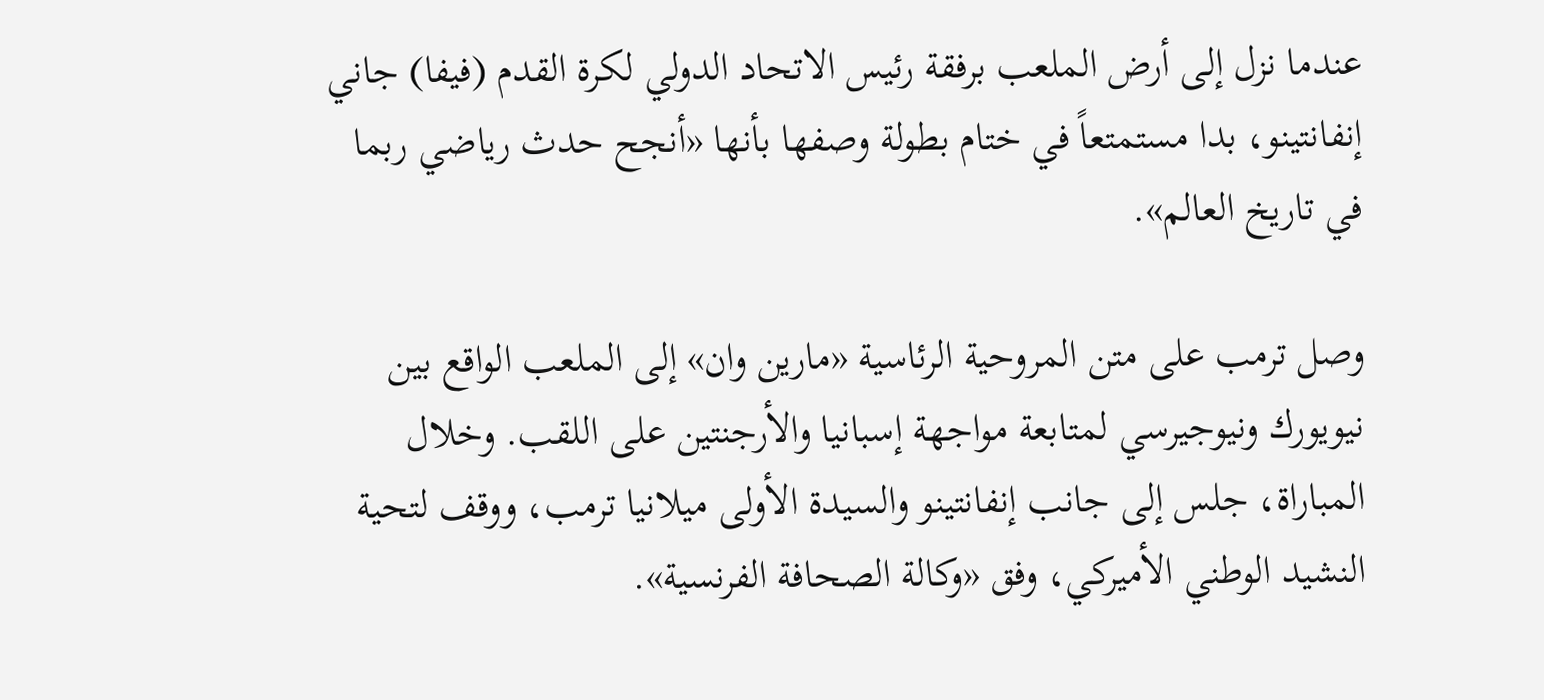عندما نزل إلى أرض الملعب برفقة رئيس الاتحاد الدولي لكرة القدم (فيفا) جاني إنفانتينو، بدا مستمتعاً في ختام بطولة وصفها بأنها «أنجح حدث رياضي ربما في تاريخ العالم».

وصل ترمب على متن المروحية الرئاسية «مارين وان» إلى الملعب الواقع بين نيويورك ونيوجيرسي لمتابعة مواجهة إسبانيا والأرجنتين على اللقب. وخلال المباراة، جلس إلى جانب إنفانتينو والسيدة الأولى ميلانيا ترمب، ووقف لتحية النشيد الوطني الأميركي، وفق «وكالة الصحافة الفرنسية».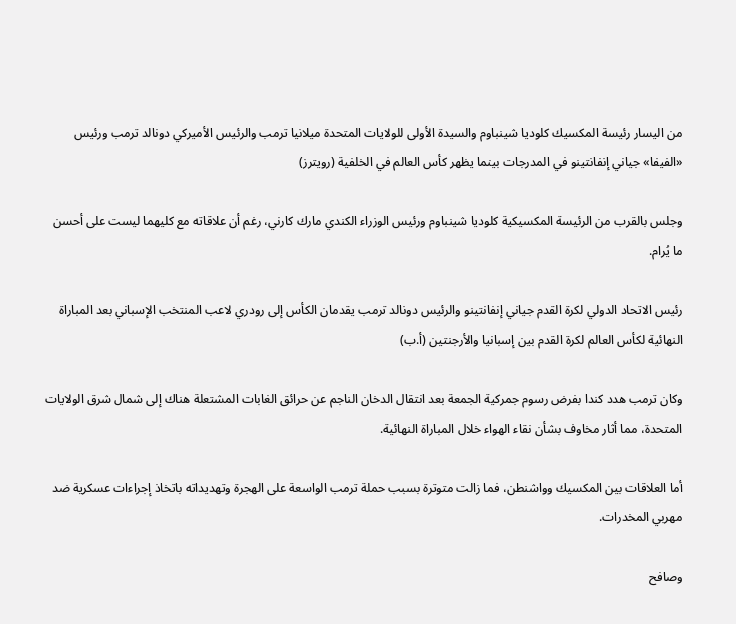من اليسار رئيسة المكسيك كلوديا شينباوم والسيدة الأولى للولايات المتحدة ميلانيا ترمب والرئيس الأميركي دونالد ترمب ورئيس «الفيفا» جياني إنفانتينو في المدرجات بينما يظهر كأس العالم في الخلفية (رويترز)

وجلس بالقرب من الرئيسة المكسيكية كلوديا شينباوم ورئيس الوزراء الكندي مارك كارني، رغم أن علاقاته مع كليهما ليست على أحسن ما يُرام.

رئيس الاتحاد الدولي لكرة القدم جياني إنفانتينو والرئيس دونالد ترمب يقدمان الكأس إلى رودري لاعب المنتخب الإسباني بعد المباراة النهائية لكأس العالم لكرة القدم بين إسبانيا والأرجنتين (أ.ب)

وكان ترمب هدد كندا بفرض رسوم جمركية الجمعة بعد انتقال الدخان الناجم عن حرائق الغابات المشتعلة هناك إلى شمال شرق الولايات المتحدة، مما أثار مخاوف بشأن نقاء الهواء خلال المباراة النهائية.

أما العلاقات بين المكسيك وواشنطن، فما زالت متوترة بسبب حملة ترمب الواسعة على الهجرة وتهديداته باتخاذ إجراءات عسكرية ضد مهربي المخدرات.

وصافح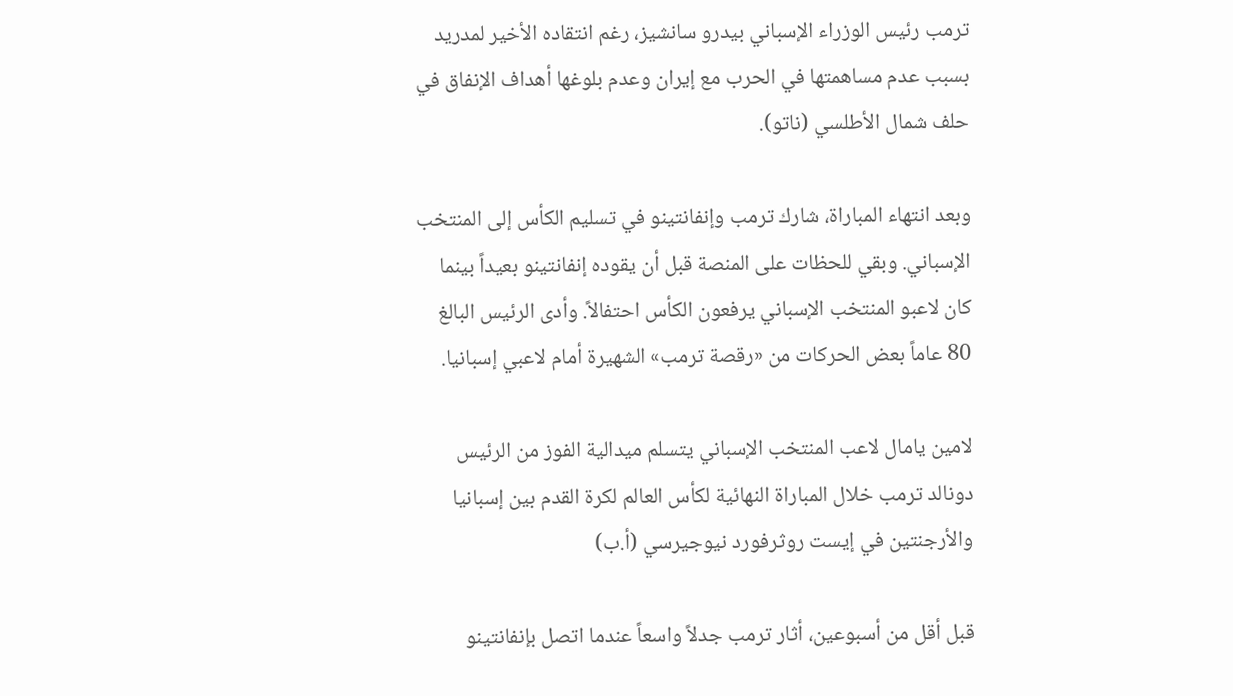ترمب رئيس الوزراء الإسباني بيدرو سانشيز، رغم انتقاده الأخير لمدريد بسبب عدم مساهمتها في الحرب مع إيران وعدم بلوغها أهداف الإنفاق في حلف شمال الأطلسي (ناتو).

وبعد انتهاء المباراة، شارك ترمب وإنفانتينو في تسليم الكأس إلى المنتخب الإسباني. وبقي للحظات على المنصة قبل أن يقوده إنفانتينو بعيداً بينما كان لاعبو المنتخب الإسباني يرفعون الكأس احتفالاً. وأدى الرئيس البالغ 80 عاماً بعض الحركات من «رقصة ترمب» الشهيرة أمام لاعبي إسبانيا.

لامين يامال لاعب المنتخب الإسباني يتسلم ميدالية الفوز من الرئيس دونالد ترمب خلال المباراة النهائية لكأس العالم لكرة القدم بين إسبانيا والأرجنتين في إيست روثرفورد نيوجيرسي (أ.ب)

قبل أقل من أسبوعين، أثار ترمب جدلاً واسعاً عندما اتصل بإنفانتينو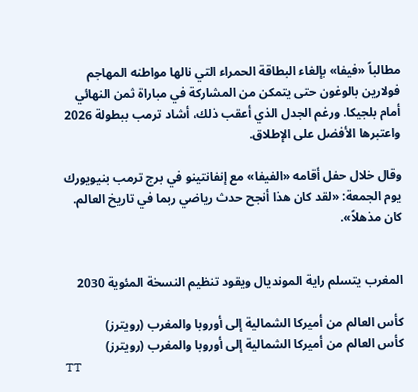مطالباً «فيفا» بإلغاء البطاقة الحمراء التي نالها مواطنه المهاجم فولارين بالوغون حتى يتمكن من المشاركة في مباراة ثمن النهائي أمام بلجيكا. ورغم الجدل الذي أعقب ذلك، أشاد ترمب ببطولة 2026 واعتبرها الأفضل على الإطلاق.

وقال خلال حفل أقامه «الفيفا» مع إنفانتينو في برج ترمب بنيويورك يوم الجمعة: «لقد كان هذا أنجح حدث رياضي ربما في تاريخ العالم. كان مذهلاً».


المغرب يتسلم راية المونديال ويقود تنظيم النسخة المئوية 2030

كأس العالم من أميركا الشمالية إلى أوروبا والمغرب (رويترز)
كأس العالم من أميركا الشمالية إلى أوروبا والمغرب (رويترز)
TT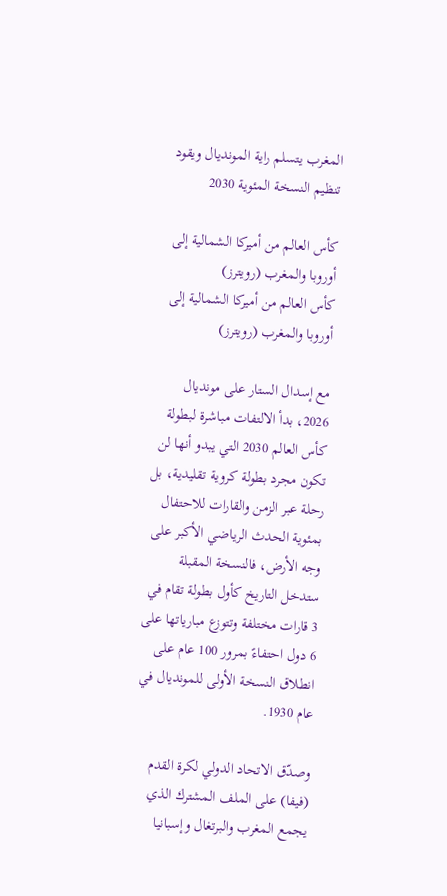المغرب يتسلم راية المونديال ويقود تنظيم النسخة المئوية 2030

كأس العالم من أميركا الشمالية إلى أوروبا والمغرب (رويترز)
كأس العالم من أميركا الشمالية إلى أوروبا والمغرب (رويترز)

مع إسدال الستار على مونديال 2026، بدأ الالتفات مباشرة لبطولة كأس العالم 2030 التي يبدو أنها لن تكون مجرد بطولة كروية تقليدية، بل رحلة عبر الزمن والقارات للاحتفال بمئوية الحدث الرياضي الأكبر على وجه الأرض، فالنسخة المقبلة ستدخل التاريخ كأول بطولة تقام في 3 قارات مختلفة وتتوزع مبارياتها على 6 دول احتفاءً بمرور 100 عام على انطلاق النسخة الأولى للمونديال في عام 1930.

وصدّق الاتحاد الدولي لكرة القدم (فيفا) على الملف المشترك الذي يجمع المغرب والبرتغال وإسبانيا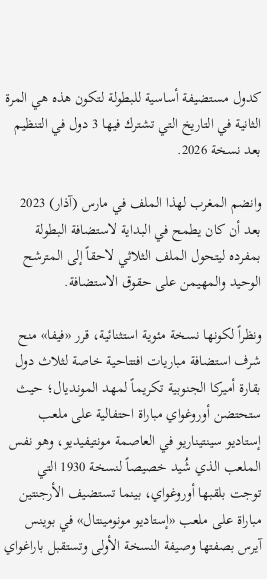كدول مستضيفة أساسية للبطولة لتكون هذه هي المرة الثانية في التاريخ التي تشترك فيها 3 دول في التنظيم بعد نسخة 2026.

وانضم المغرب لهذا الملف في مارس (آذار) 2023 بعد أن كان يطمح في البداية لاستضافة البطولة بمفرده ليتحول الملف الثلاثي لاحقاً إلى المترشح الوحيد والمهيمن على حقوق الاستضافة.

ونظراً لكونها نسخة مئوية استثنائية، قرر «فيفا» منح شرف استضافة مباريات افتتاحية خاصة لثلاث دول بقارة أميركا الجنوبية تكريماً لمهد المونديال؛ حيث ستحتضن أوروغواي مباراة احتفالية على ملعب إستاديو سينتيناريو في العاصمة مونتيفيديو، وهو نفس الملعب الذي شُيد خصيصاً لنسخة 1930 التي توجت بلقبها أوروغواي، بينما تستضيف الأرجنتين مباراة على ملعب «إستاديو مونومينتال» في بوينس آيرس بصفتها وصيفة النسخة الأولى وتستقبل باراغواي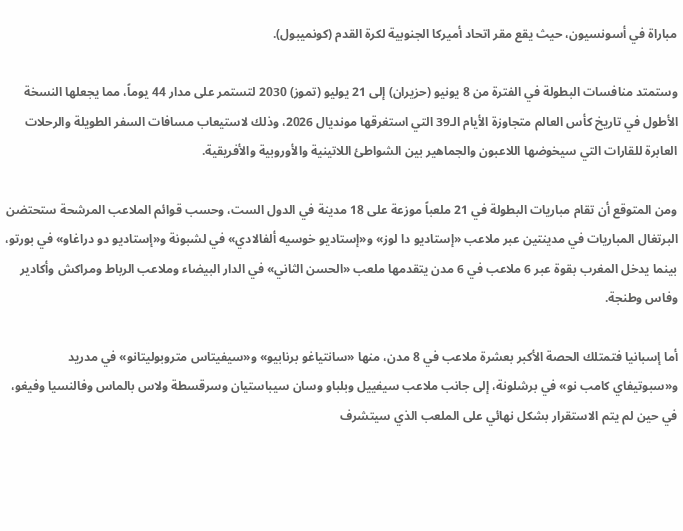مباراة في أسونسيون، حيث يقع مقر اتحاد أميركا الجنوبية لكرة القدم (كونميبول).

وستمتد منافسات البطولة في الفترة من 8 يونيو (حزيران) إلى 21 يوليو (تموز) 2030 لتستمر على مدار 44 يوماً، مما يجعلها النسخة الأطول في تاريخ كأس العالم متجاوزة الأيام الـ39 التي استغرقها مونديال 2026، وذلك لاستيعاب مسافات السفر الطويلة والرحلات العابرة للقارات التي سيخوضها اللاعبون والجماهير بين الشواطئ اللاتينية والأوروبية والأفريقية.

ومن المتوقع أن تقام مباريات البطولة في 21 ملعباً موزعة على 18 مدينة في الدول الست، وحسب قوائم الملاعب المرشحة ستحتضن البرتغال المباريات في مدينتين عبر ملاعب «إستاديو دا لوز» و«إستاديو خوسيه ألفالادي» في لشبونة و«إستاديو دو دراغاو» في بورتو، بينما يدخل المغرب بقوة عبر 6 ملاعب في 6 مدن يتقدمها ملعب «الحسن الثاني» في الدار البيضاء وملاعب الرباط ومراكش وأكادير وفاس وطنجة.

أما إسبانيا فتمتلك الحصة الأكبر بعشرة ملاعب في 8 مدن، منها «سانتياغو برنابيو» و«سيفيتاس متروبوليتانو» في مدريد و«سبوتيفاي كامب نو» في برشلونة، إلى جانب ملاعب سيفييل وبلباو وسان سيباستيان وسرقسطة ولاس بالماس وفالنسيا وفيغو، في حين لم يتم الاستقرار بشكل نهائي على الملعب الذي سيتشرف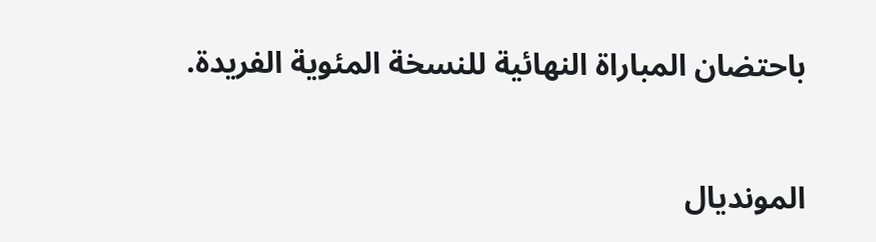باحتضان المباراة النهائية للنسخة المئوية الفريدة.


المونديال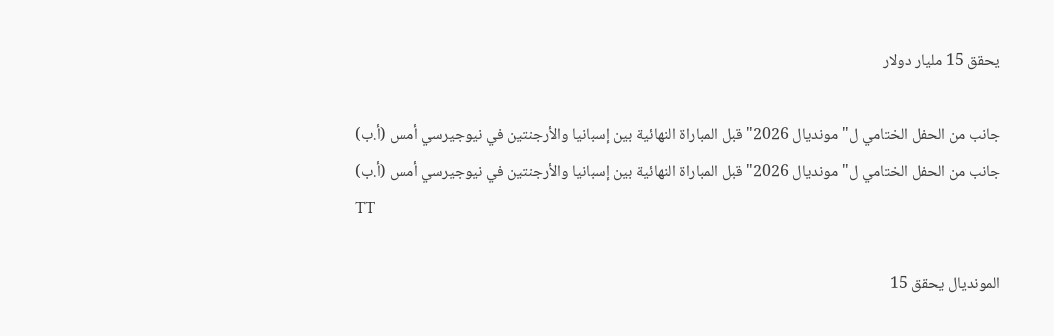يحقق 15 مليار دولار

جانب من الحفل الختامي ل"مونديال 2026" قبل المباراة النهائية بين إسبانيا والأرجنتين في نيوجيرسي أمس (أ.ب)
جانب من الحفل الختامي ل"مونديال 2026" قبل المباراة النهائية بين إسبانيا والأرجنتين في نيوجيرسي أمس (أ.ب)
TT

المونديال يحقق 15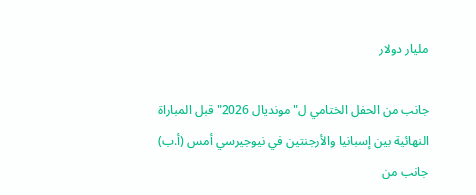مليار دولار

جانب من الحفل الختامي ل"مونديال 2026" قبل المباراة النهائية بين إسبانيا والأرجنتين في نيوجيرسي أمس (أ.ب)
جانب من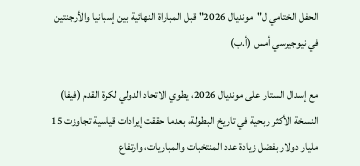الحفل الختامي ل"مونديال 2026" قبل المباراة النهائية بين إسبانيا والأرجنتين في نيوجيرسي أمس (أ.ب)

مع إسدال الستار على مونديال 2026، يطوي الاتحاد الدولي لكرة القدم (فيفا) النسخة الأكثر ربحية في تاريخ البطولة، بعدما حققت إيرادات قياسية تجاوزت 15 مليار دولار بفضل زيادة عدد المنتخبات والمباريات، وارتفاع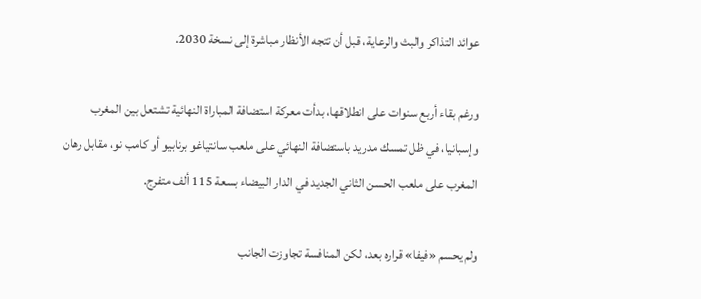عوائد التذاكر والبث والرعاية، قبل أن تتجه الأنظار مباشرة إلى نسخة 2030.

ورغم بقاء أربع سنوات على انطلاقها، بدأت معركة استضافة المباراة النهائية تشتعل بين المغرب وإسبانيا، في ظل تمسك مدريد باستضافة النهائي على ملعب سانتياغو برنابيو أو كامب نو، مقابل رهان المغرب على ملعب الحسن الثاني الجديد في الدار البيضاء بسعة 115 ألف متفرج.

ولم يحسم «فيفا» قراره بعد، لكن المنافسة تجاوزت الجانب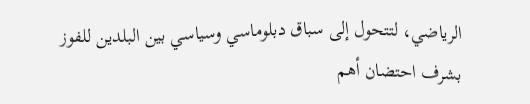الرياضي، لتتحول إلى سباق دبلوماسي وسياسي بين البلدين للفوز بشرف احتضان أهم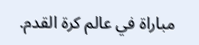مباراة في عالم كرة القدم.